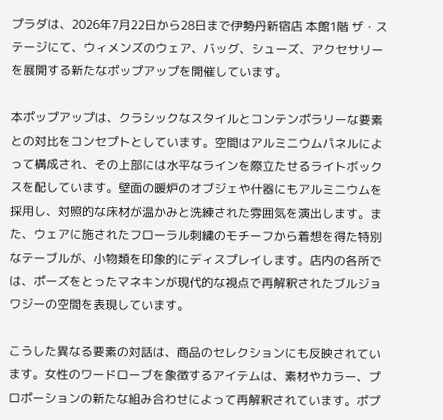プラダは、2026年7月22日から28日まで伊勢丹新宿店 本館1階 ザ・ステージにて、ウィメンズのウェア、バッグ、シューズ、アクセサリーを展開する新たなポップアップを開催しています。

本ポップアップは、クラシックなスタイルとコンテンポラリーな要素との対比をコンセプトとしています。空間はアルミニウムパネルによって構成され、その上部には水平なラインを際立たせるライトボックスを配しています。壁面の暖炉のオブジェや什器にもアルミニウムを採用し、対照的な床材が温かみと洗練された雰囲気を演出します。また、ウェアに施されたフローラル刺繍のモチーフから着想を得た特別なテーブルが、小物類を印象的にディスプレイします。店内の各所では、ポーズをとったマネキンが現代的な視点で再解釈されたブルジョワジーの空間を表現しています。

こうした異なる要素の対話は、商品のセレクションにも反映されています。女性のワードローブを象徴するアイテムは、素材やカラー、プロポーションの新たな組み合わせによって再解釈されています。ポプ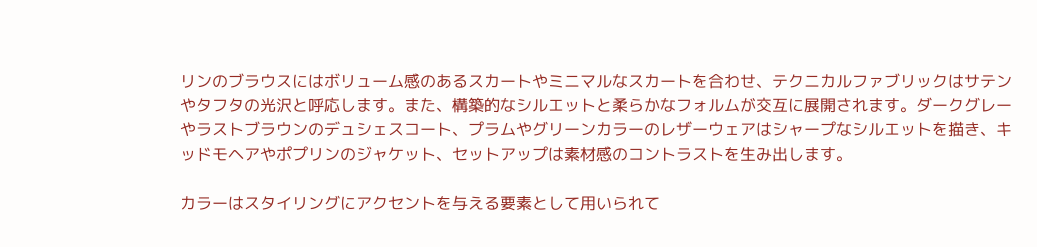リンのブラウスにはボリューム感のあるスカートやミニマルなスカートを合わせ、テクニカルファブリックはサテンやタフタの光沢と呼応します。また、構築的なシルエットと柔らかなフォルムが交互に展開されます。ダークグレーやラストブラウンのデュシェスコート、プラムやグリーンカラーのレザーウェアはシャープなシルエットを描き、キッドモヘアやポプリンのジャケット、セットアップは素材感のコントラストを生み出します。

カラーはスタイリングにアクセントを与える要素として用いられて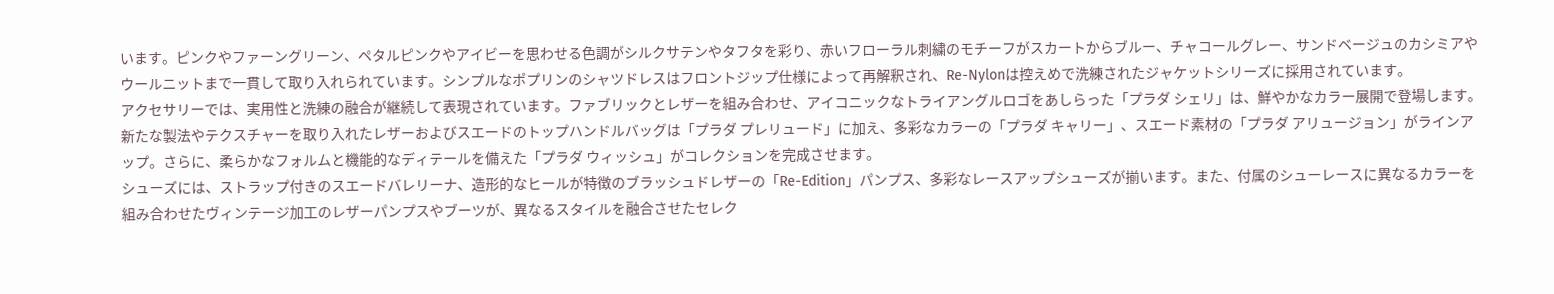います。ピンクやファーングリーン、ペタルピンクやアイビーを思わせる色調がシルクサテンやタフタを彩り、赤いフローラル刺繍のモチーフがスカートからブルー、チャコールグレー、サンドベージュのカシミアやウールニットまで一貫して取り入れられています。シンプルなポプリンのシャツドレスはフロントジップ仕様によって再解釈され、Re-Nylonは控えめで洗練されたジャケットシリーズに採用されています。
アクセサリーでは、実用性と洗練の融合が継続して表現されています。ファブリックとレザーを組み合わせ、アイコニックなトライアングルロゴをあしらった「プラダ シェリ」は、鮮やかなカラー展開で登場します。新たな製法やテクスチャーを取り入れたレザーおよびスエードのトップハンドルバッグは「プラダ プレリュード」に加え、多彩なカラーの「プラダ キャリー」、スエード素材の「プラダ アリュージョン」がラインアップ。さらに、柔らかなフォルムと機能的なディテールを備えた「プラダ ウィッシュ」がコレクションを完成させます。
シューズには、ストラップ付きのスエードバレリーナ、造形的なヒールが特徴のブラッシュドレザーの「Re-Edition」パンプス、多彩なレースアップシューズが揃います。また、付属のシューレースに異なるカラーを組み合わせたヴィンテージ加工のレザーパンプスやブーツが、異なるスタイルを融合させたセレク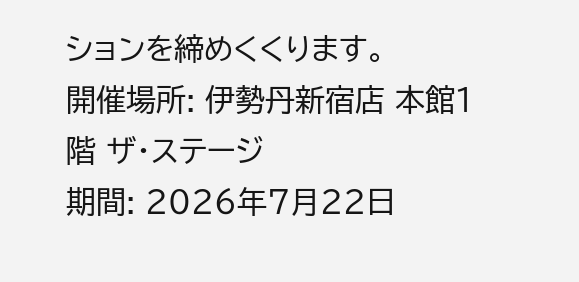ションを締めくくります。
開催場所: 伊勢丹新宿店 本館1階 ザ・ステージ
期間: 2026年7月22日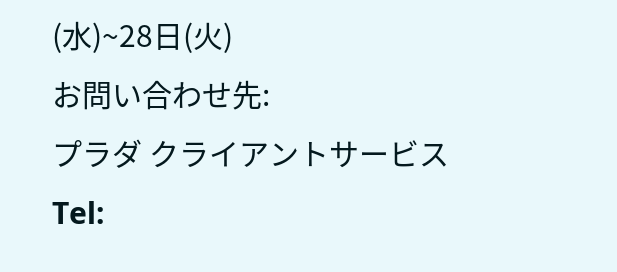(水)~28日(火)
お問い合わせ先:
プラダ クライアントサービス
Tel: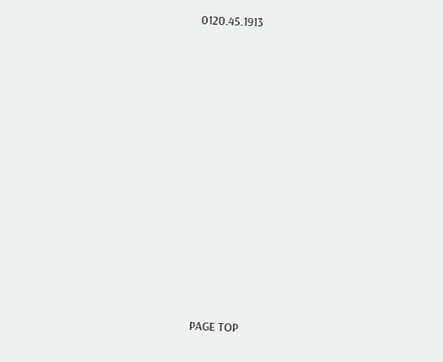0120.45.1913
















PAGE TOP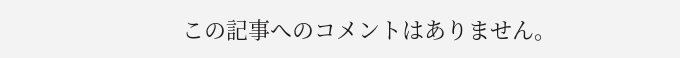この記事へのコメントはありません。